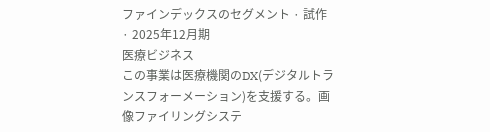ファインデックスのセグメント · 試作 · 2025年12月期
医療ビジネス
この事業は医療機関のDX(デジタルトランスフォーメーション)を支援する。画像ファイリングシステ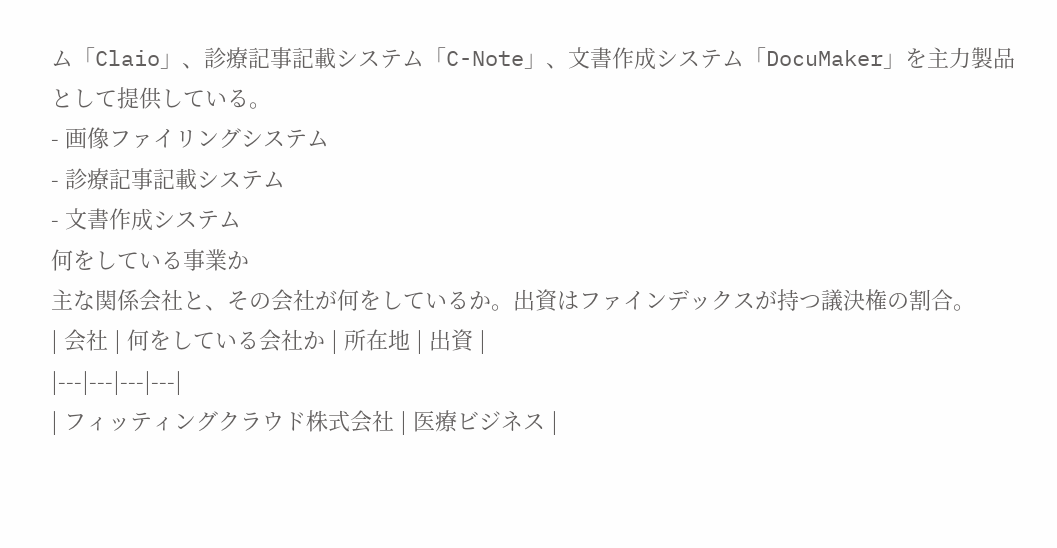ム「Claio」、診療記事記載システム「C-Note」、文書作成システム「DocuMaker」を主力製品として提供している。
- 画像ファイリングシステム
- 診療記事記載システム
- 文書作成システム
何をしている事業か
主な関係会社と、その会社が何をしているか。出資はファインデックスが持つ議決権の割合。
| 会社 | 何をしている会社か | 所在地 | 出資 |
|---|---|---|---|
| フィッティングクラウド株式会社 | 医療ビジネス |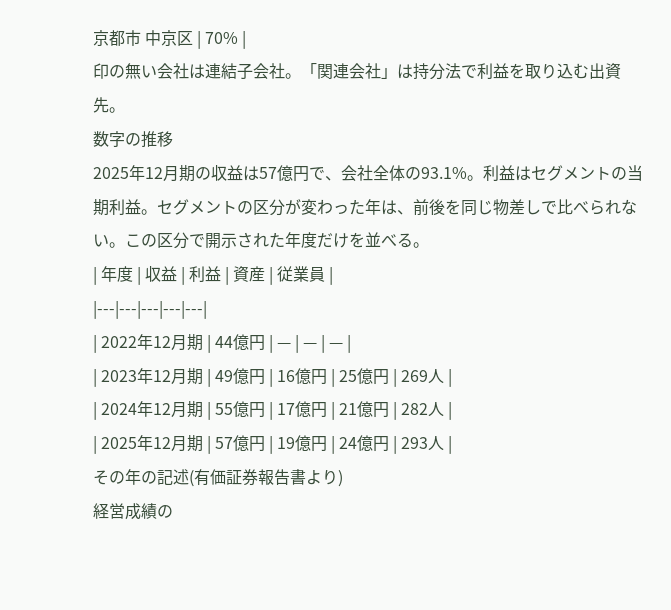京都市 中京区 | 70% |
印の無い会社は連結子会社。「関連会社」は持分法で利益を取り込む出資先。
数字の推移
2025年12月期の収益は57億円で、会社全体の93.1%。利益はセグメントの当期利益。セグメントの区分が変わった年は、前後を同じ物差しで比べられない。この区分で開示された年度だけを並べる。
| 年度 | 収益 | 利益 | 資産 | 従業員 |
|---|---|---|---|---|
| 2022年12月期 | 44億円 | — | — | — |
| 2023年12月期 | 49億円 | 16億円 | 25億円 | 269人 |
| 2024年12月期 | 55億円 | 17億円 | 21億円 | 282人 |
| 2025年12月期 | 57億円 | 19億円 | 24億円 | 293人 |
その年の記述(有価証券報告書より)
経営成績の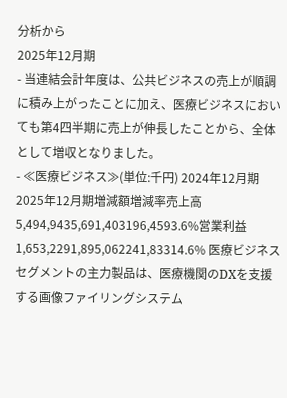分析から
2025年12月期
- 当連結会計年度は、公共ビジネスの売上が順調に積み上がったことに加え、医療ビジネスにおいても第4四半期に売上が伸長したことから、全体として増収となりました。
- ≪医療ビジネス≫(単位:千円) 2024年12月期2025年12月期増減額増減率売上高5,494,9435,691,403196,4593.6%営業利益1,653,2291,895,062241,83314.6% 医療ビジネスセグメントの主力製品は、医療機関のDXを支援する画像ファイリングシステム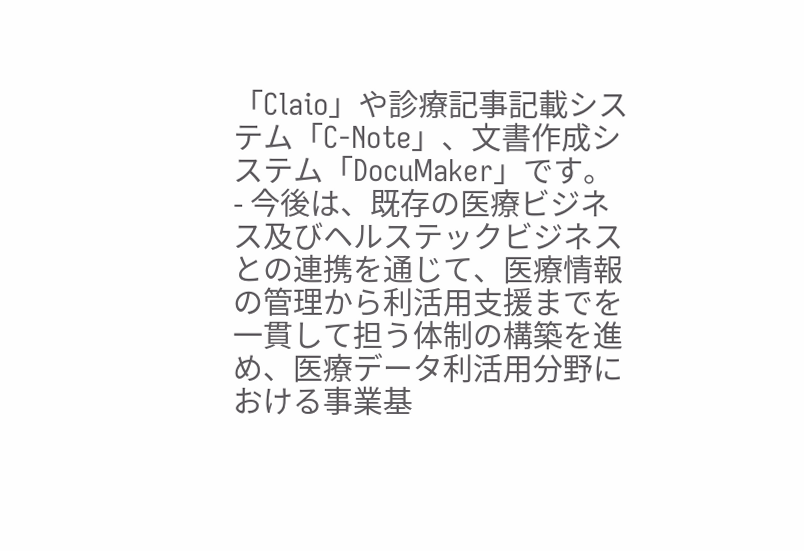「Claio」や診療記事記載システム「C-Note」、文書作成システム「DocuMaker」です。
- 今後は、既存の医療ビジネス及びヘルステックビジネスとの連携を通じて、医療情報の管理から利活用支援までを一貫して担う体制の構築を進め、医療データ利活用分野における事業基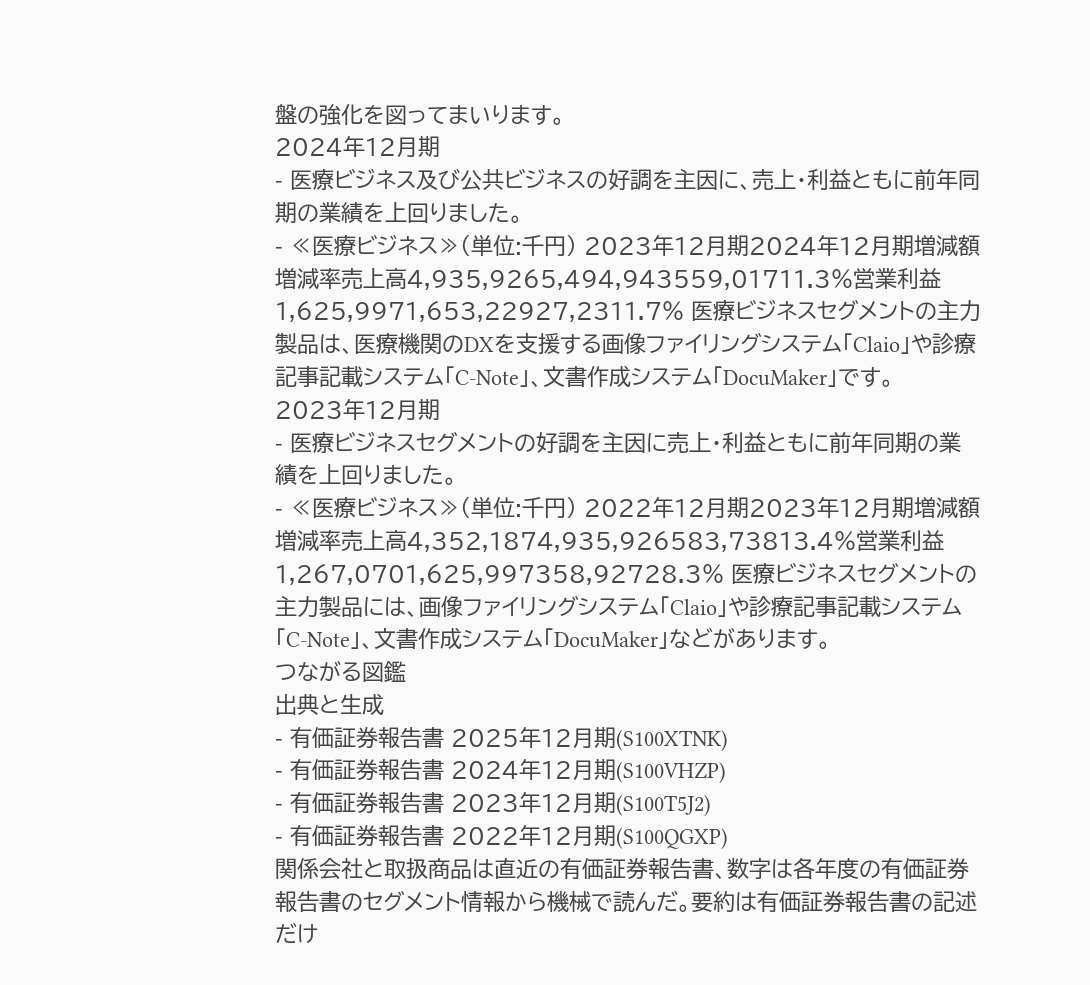盤の強化を図ってまいります。
2024年12月期
- 医療ビジネス及び公共ビジネスの好調を主因に、売上・利益ともに前年同期の業績を上回りました。
- ≪医療ビジネス≫(単位:千円) 2023年12月期2024年12月期増減額増減率売上高4,935,9265,494,943559,01711.3%営業利益1,625,9971,653,22927,2311.7% 医療ビジネスセグメントの主力製品は、医療機関のDXを支援する画像ファイリングシステム「Claio」や診療記事記載システム「C-Note」、文書作成システム「DocuMaker」です。
2023年12月期
- 医療ビジネスセグメントの好調を主因に売上・利益ともに前年同期の業績を上回りました。
- ≪医療ビジネス≫(単位:千円) 2022年12月期2023年12月期増減額増減率売上高4,352,1874,935,926583,73813.4%営業利益1,267,0701,625,997358,92728.3% 医療ビジネスセグメントの主力製品には、画像ファイリングシステム「Claio」や診療記事記載システム「C-Note」、文書作成システム「DocuMaker」などがあります。
つながる図鑑
出典と生成
- 有価証券報告書 2025年12月期(S100XTNK)
- 有価証券報告書 2024年12月期(S100VHZP)
- 有価証券報告書 2023年12月期(S100T5J2)
- 有価証券報告書 2022年12月期(S100QGXP)
関係会社と取扱商品は直近の有価証券報告書、数字は各年度の有価証券報告書のセグメント情報から機械で読んだ。要約は有価証券報告書の記述だけ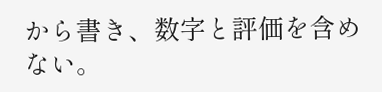から書き、数字と評価を含めない。